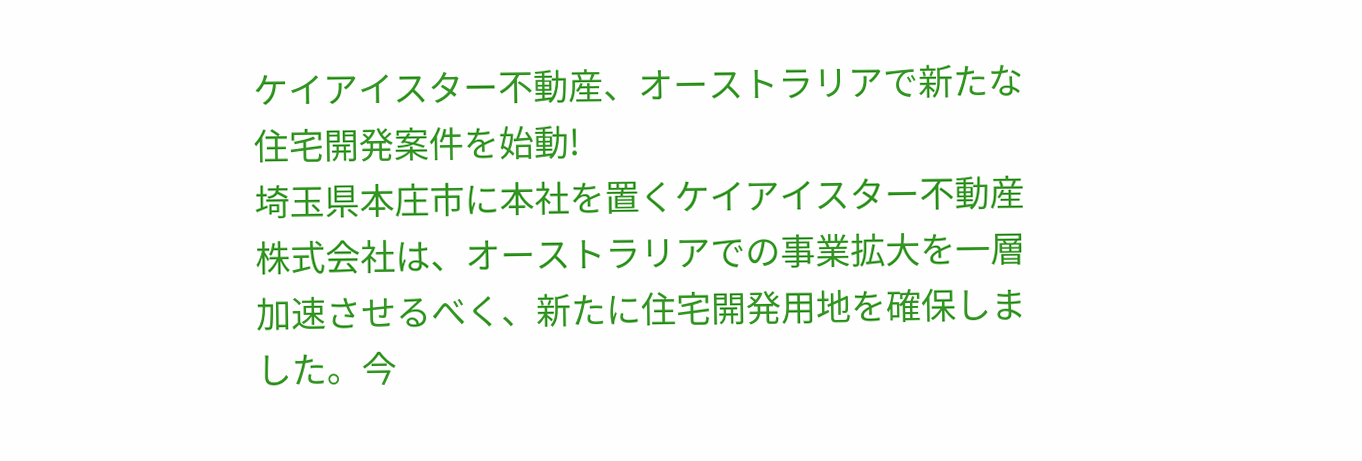ケイアイスター不動産、オーストラリアで新たな住宅開発案件を始動!
埼玉県本庄市に本社を置くケイアイスター不動産株式会社は、オーストラリアでの事業拡大を一層加速させるべく、新たに住宅開発用地を確保しました。今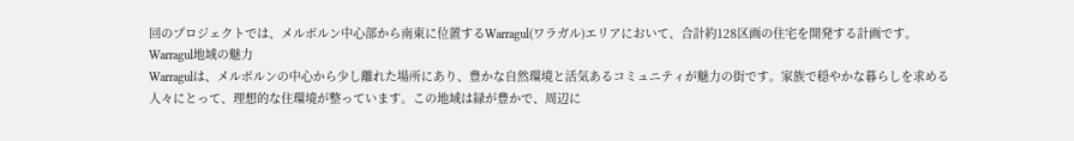回のプロジェクトでは、メルボルン中心部から南東に位置するWarragul(ワラガル)エリアにおいて、合計約128区画の住宅を開発する計画です。
Warragul地域の魅力
Warragulは、メルボルンの中心から少し離れた場所にあり、豊かな自然環境と活気あるコミュニティが魅力の街です。家族で穏やかな暮らしを求める人々にとって、理想的な住環境が整っています。この地域は緑が豊かで、周辺に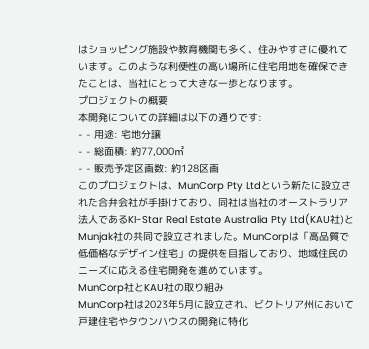はショッピング施設や教育機関も多く、住みやすさに優れています。このような利便性の高い場所に住宅用地を確保できたことは、当社にとって大きな一歩となります。
プロジェクトの概要
本開発についての詳細は以下の通りです:
- - 用途: 宅地分譲
- - 総面積: 約77,000㎡
- - 販売予定区画数: 約128区画
このプロジェクトは、MunCorp Pty Ltdという新たに設立された合弁会社が手掛けており、同社は当社のオーストラリア法人であるKI-Star Real Estate Australia Pty Ltd(KAU社)とMunjak社の共同で設立されました。MunCorpは「高品質で低価格なデザイン住宅」の提供を目指しており、地域住民のニーズに応える住宅開発を進めています。
MunCorp社とKAU社の取り組み
MunCorp社は2023年5月に設立され、ビクトリア州において戸建住宅やタウンハウスの開発に特化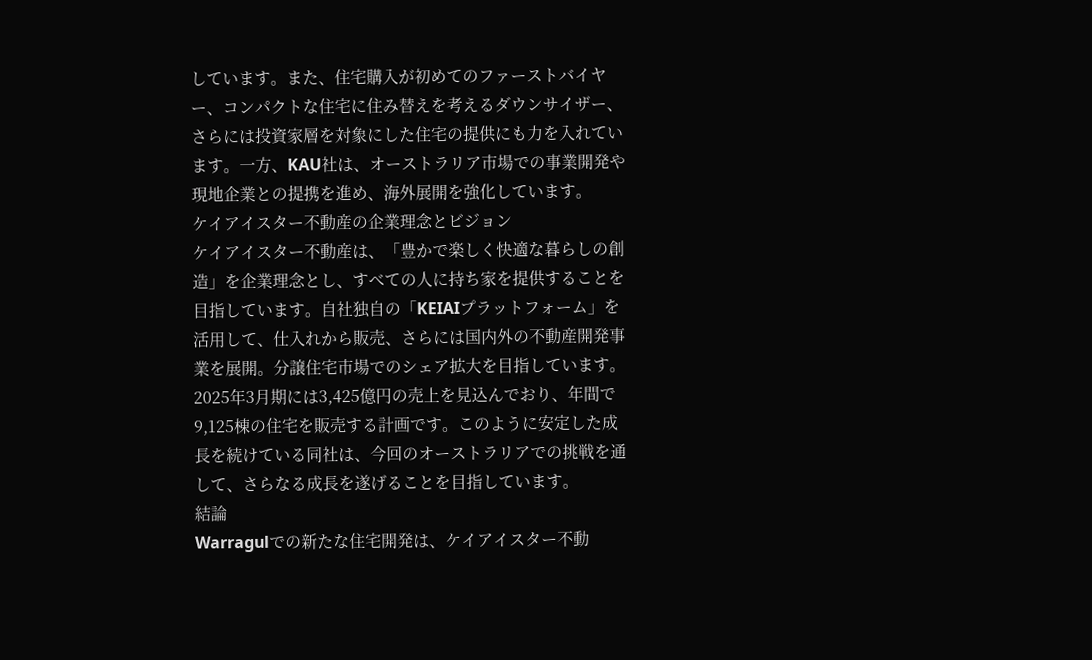しています。また、住宅購入が初めてのファーストバイヤー、コンパクトな住宅に住み替えを考えるダウンサイザー、さらには投資家層を対象にした住宅の提供にも力を入れています。一方、KAU社は、オーストラリア市場での事業開発や現地企業との提携を進め、海外展開を強化しています。
ケイアイスター不動産の企業理念とビジョン
ケイアイスター不動産は、「豊かで楽しく快適な暮らしの創造」を企業理念とし、すべての人に持ち家を提供することを目指しています。自社独自の「KEIAIプラットフォーム」を活用して、仕入れから販売、さらには国内外の不動産開発事業を展開。分譲住宅市場でのシェア拡大を目指しています。
2025年3月期には3,425億円の売上を見込んでおり、年間で9,125棟の住宅を販売する計画です。このように安定した成長を続けている同社は、今回のオーストラリアでの挑戦を通して、さらなる成長を遂げることを目指しています。
結論
Warragulでの新たな住宅開発は、ケイアイスター不動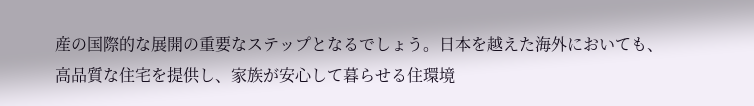産の国際的な展開の重要なステップとなるでしょう。日本を越えた海外においても、高品質な住宅を提供し、家族が安心して暮らせる住環境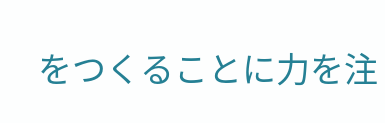をつくることに力を注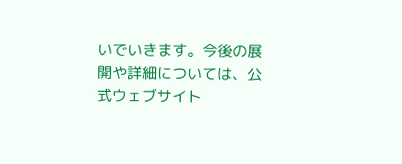いでいきます。今後の展開や詳細については、公式ウェブサイト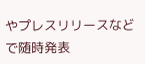やプレスリリースなどで随時発表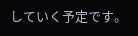していく予定です。